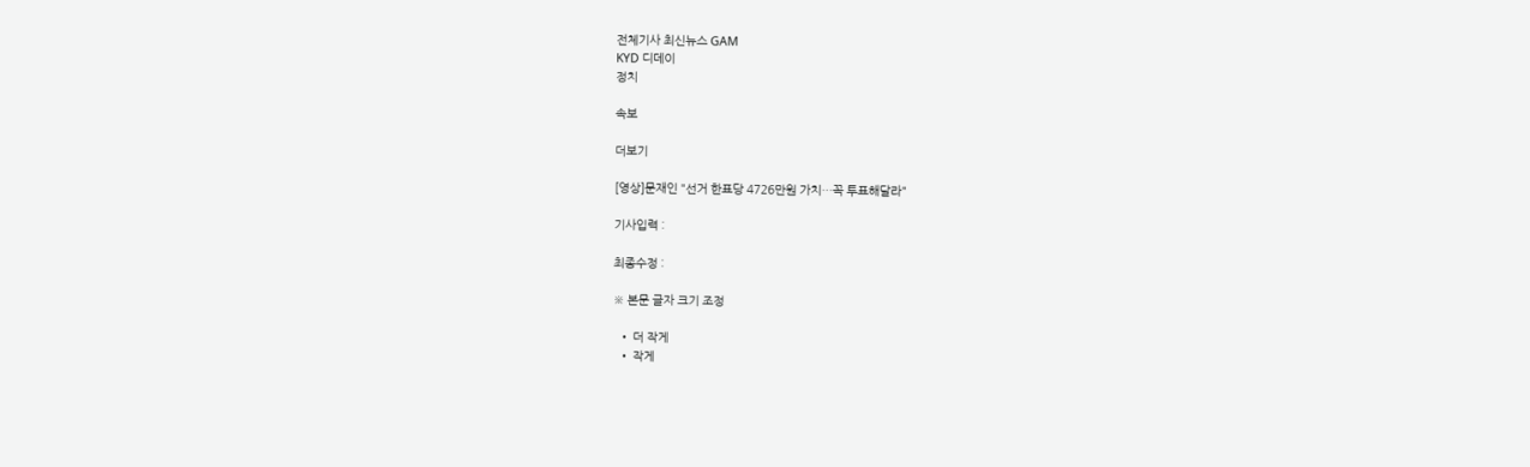전체기사 최신뉴스 GAM
KYD 디데이
정치

속보

더보기

[영상]문재인 "선거 한표당 4726만원 가치…꼭 투표해달라"

기사입력 :

최종수정 :

※ 본문 글자 크기 조정

  • 더 작게
  • 작게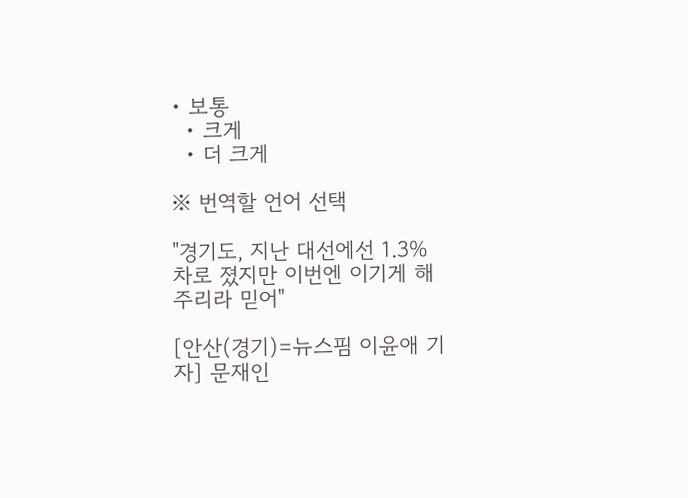• 보통
  • 크게
  • 더 크게

※ 번역할 언어 선택

"경기도, 지난 대선에선 1.3% 차로 졌지만 이번엔 이기게 해주리라 믿어"

[안산(경기)=뉴스핌 이윤애 기자] 문재인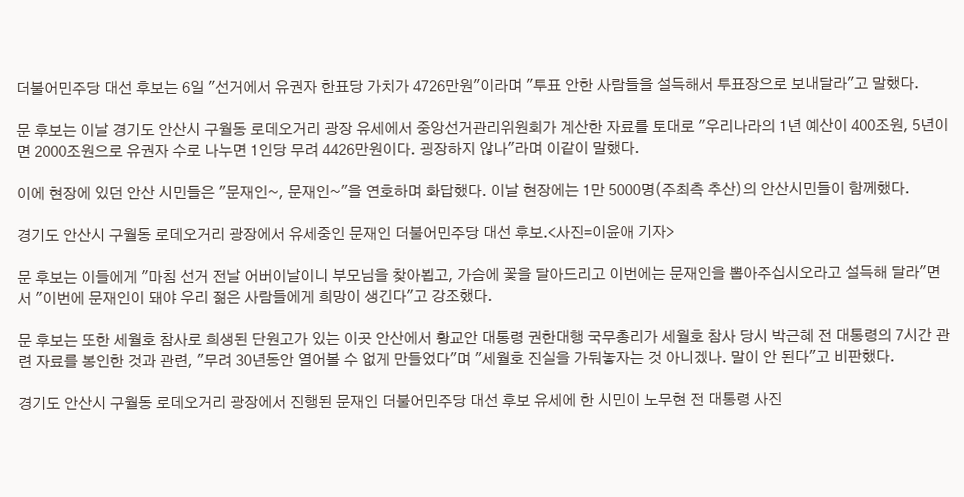더불어민주당 대선 후보는 6일 "선거에서 유권자 한표당 가치가 4726만원"이라며 "투표 안한 사람들을 설득해서 투표장으로 보내달라"고 말했다.

문 후보는 이날 경기도 안산시 구월동 로데오거리 광장 유세에서 중앙선거관리위원회가 계산한 자료를 토대로 "우리나라의 1년 예산이 400조원, 5년이면 2000조원으로 유권자 수로 나누면 1인당 무려 4426만원이다. 굉장하지 않나"라며 이같이 말했다.

이에 현장에 있던 안산 시민들은 "문재인~, 문재인~"을 연호하며 화답했다. 이날 현장에는 1만 5000명(주최측 추산)의 안산시민들이 함께했다.

경기도 안산시 구월동 로데오거리 광장에서 유세중인 문재인 더불어민주당 대선 후보.<사진=이윤애 기자>

문 후보는 이들에게 "마침 선거 전날 어버이날이니 부모님을 찾아뵙고, 가슴에 꽃을 달아드리고 이번에는 문재인을 뽑아주십시오라고 설득해 달라"면서 "이번에 문재인이 돼야 우리 젊은 사람들에게 희망이 생긴다"고 강조했다.

문 후보는 또한 세월호 참사로 희생된 단원고가 있는 이곳 안산에서 황교안 대통령 권한대행 국무총리가 세월호 참사 당시 박근혜 전 대통령의 7시간 관련 자료를 봉인한 것과 관련, "무려 30년동안 열어볼 수 없게 만들었다"며 "세월호 진실을 가둬놓자는 것 아니겠나. 말이 안 된다"고 비판했다.

경기도 안산시 구월동 로데오거리 광장에서 진행된 문재인 더불어민주당 대선 후보 유세에 한 시민이 노무현 전 대통령 사진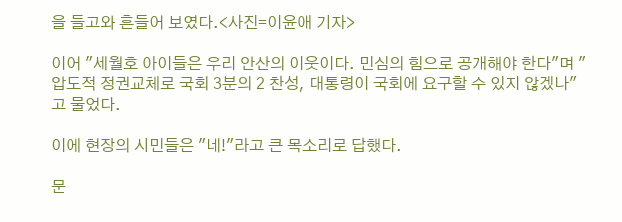을 들고와 흔들어 보였다.<사진=이윤애 기자>

이어 "세월호 아이들은 우리 안산의 이웃이다. 민심의 힘으로 공개해야 한다"며 "압도적 정권교체로 국회 3분의 2 찬성, 대통령이 국회에 요구할 수 있지 않겠나"고 물었다.

이에 현장의 시민들은 "네!"라고 큰 목소리로 답했다.

문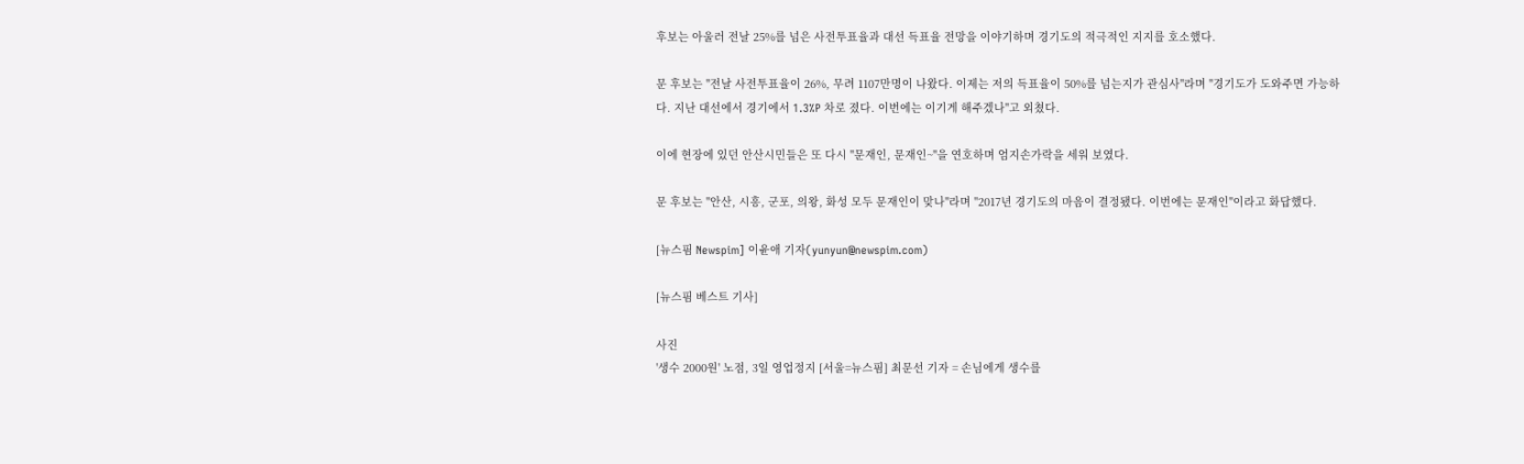후보는 아울러 전날 25%를 넘은 사전투표율과 대선 득표율 전망을 이야기하며 경기도의 적극적인 지지를 호소했다.

문 후보는 "전날 사전투표율이 26%, 무려 1107만명이 나왔다. 이제는 저의 득표율이 50%를 넘는지가 관심사"라며 "경기도가 도와주면 가능하다. 지난 대선에서 경기에서 1.3%P 차로 졌다. 이번에는 이기게 해주겠나"고 외쳤다.

이에 현장에 있던 안산시민들은 또 다시 "문재인, 문재인~"을 연호하며 엄지손가락을 세워 보였다.

문 후보는 "안산, 시흥, 군포, 의왕, 화성 모두 문재인이 맞나"라며 "2017년 경기도의 마음이 결정됐다. 이번에는 문재인"이라고 화답했다.

[뉴스핌 Newspim] 이윤애 기자(yunyun@newspim.com)

[뉴스핌 베스트 기사]

사진
'생수 2000원' 노점, 3일 영업정지 [서울=뉴스핌] 최문선 기자 = 손님에게 생수를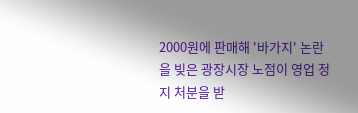2000원에 판매해 '바가지' 논란을 빚은 광장시장 노점이 영업 정지 처분을 받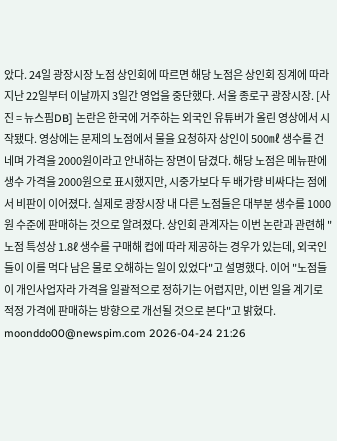았다. 24일 광장시장 노점 상인회에 따르면 해당 노점은 상인회 징계에 따라 지난 22일부터 이날까지 3일간 영업을 중단했다. 서울 종로구 광장시장. [사진 = 뉴스핌DB] 논란은 한국에 거주하는 외국인 유튜버가 올린 영상에서 시작됐다. 영상에는 문제의 노점에서 물을 요청하자 상인이 500㎖ 생수를 건네며 가격을 2000원이라고 안내하는 장면이 담겼다. 해당 노점은 메뉴판에 생수 가격을 2000원으로 표시했지만, 시중가보다 두 배가량 비싸다는 점에서 비판이 이어졌다. 실제로 광장시장 내 다른 노점들은 대부분 생수를 1000원 수준에 판매하는 것으로 알려졌다. 상인회 관계자는 이번 논란과 관련해 "노점 특성상 1.8ℓ 생수를 구매해 컵에 따라 제공하는 경우가 있는데, 외국인들이 이를 먹다 남은 물로 오해하는 일이 있었다"고 설명했다. 이어 "노점들이 개인사업자라 가격을 일괄적으로 정하기는 어렵지만, 이번 일을 계기로 적정 가격에 판매하는 방향으로 개선될 것으로 본다"고 밝혔다. moonddo00@newspim.com 2026-04-24 21:26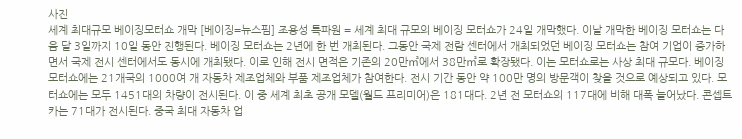사진
세계 최대규모 베이징모터쇼 개막 [베이징=뉴스핌] 조용성 특파원 = 세계 최대 규모의 베이징 모터쇼가 24일 개막했다. 이날 개막한 베이징 모터쇼는 다음 달 3일까지 10일 동안 진행된다. 베이징 모터쇼는 2년에 한 번 개최된다. 그동안 국제 전람 센터에서 개최되었던 베이징 모터쇼는 참여 기업이 증가하면서 국제 전시 센터에서도 동시에 개최됐다. 이로 인해 전시 면적은 기존의 20만㎡에서 38만㎡로 확장됐다. 이는 모터쇼로는 사상 최대 규모다. 베이징 모터쇼에는 21개국의 1000여 개 자동차 제조업체와 부품 제조업체가 참여한다. 전시 기간 동안 약 100만 명의 방문객이 찾을 것으로 예상되고 있다. 모터쇼에는 모두 1451대의 차량이 전시된다. 이 중 세계 최초 공개 모델(월드 프리미어)은 181대다. 2년 전 모터쇼의 117대에 비해 대폭 늘어났다. 콘셉트카는 71대가 전시된다. 중국 최대 자동차 업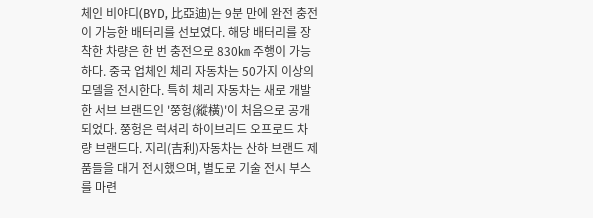체인 비야디(BYD, 比亞迪)는 9분 만에 완전 충전이 가능한 배터리를 선보였다. 해당 배터리를 장착한 차량은 한 번 충전으로 830㎞ 주행이 가능하다. 중국 업체인 체리 자동차는 50가지 이상의 모델을 전시한다. 특히 체리 자동차는 새로 개발한 서브 브랜드인 '쭝헝(縱橫)'이 처음으로 공개되었다. 쭝헝은 럭셔리 하이브리드 오프로드 차량 브랜드다. 지리(吉利)자동차는 산하 브랜드 제품들을 대거 전시했으며, 별도로 기술 전시 부스를 마련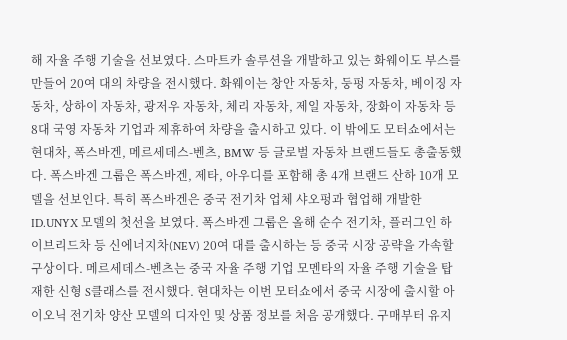해 자율 주행 기술을 선보였다. 스마트카 솔루션을 개발하고 있는 화웨이도 부스를 만들어 20여 대의 차량을 전시했다. 화웨이는 창안 자동차, 둥펑 자동차, 베이징 자동차, 상하이 자동차, 광저우 자동차, 체리 자동차, 제일 자동차, 장화이 자동차 등 8대 국영 자동차 기업과 제휴하여 차량을 출시하고 있다. 이 밖에도 모터쇼에서는 현대차, 폭스바겐, 메르세데스-벤츠, BMW 등 글로벌 자동차 브랜드들도 총출동했다. 폭스바겐 그룹은 폭스바겐, 제타, 아우디를 포함해 총 4개 브랜드 산하 10개 모델을 선보인다. 특히 폭스바겐은 중국 전기차 업체 샤오펑과 협업해 개발한 ID.UNYX 모델의 첫선을 보였다. 폭스바겐 그룹은 올해 순수 전기차, 플러그인 하이브리드차 등 신에너지차(NEV) 20여 대를 출시하는 등 중국 시장 공략을 가속할 구상이다. 메르세데스-벤츠는 중국 자율 주행 기업 모멘타의 자율 주행 기술을 탑재한 신형 S클래스를 전시했다. 현대차는 이번 모터쇼에서 중국 시장에 출시할 아이오닉 전기차 양산 모델의 디자인 및 상품 정보를 처음 공개했다. 구매부터 유지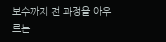보수까지 전 과정을 아우르는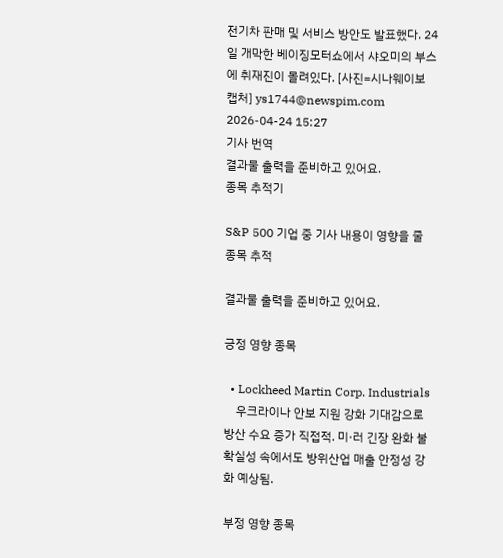전기차 판매 및 서비스 방안도 발표했다. 24일 개막한 베이징모터쇼에서 샤오미의 부스에 취재진이 몰려있다. [사진=시나웨이보 캡처] ys1744@newspim.com 2026-04-24 15:27
기사 번역
결과물 출력을 준비하고 있어요.
종목 추적기

S&P 500 기업 중 기사 내용이 영향을 줄 종목 추적

결과물 출력을 준비하고 있어요.

긍정 영향 종목

  • Lockheed Martin Corp. Industrials
    우크라이나 안보 지원 강화 기대감으로 방산 수요 증가 직접적. 미·러 긴장 완화 불확실성 속에서도 방위산업 매출 안정성 강화 예상됨.

부정 영향 종목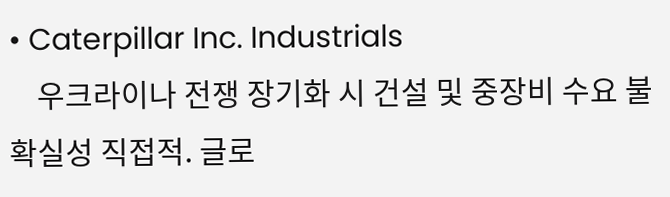• Caterpillar Inc. Industrials
    우크라이나 전쟁 장기화 시 건설 및 중장비 수요 불확실성 직접적. 글로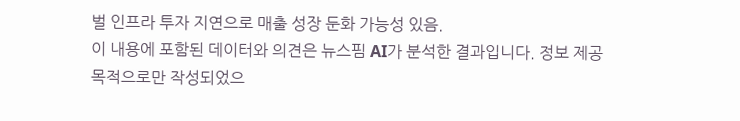벌 인프라 투자 지연으로 매출 성장 둔화 가능성 있음.
이 내용에 포함된 데이터와 의견은 뉴스핌 AI가 분석한 결과입니다. 정보 제공 목적으로만 작성되었으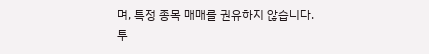며, 특정 종목 매매를 권유하지 않습니다. 투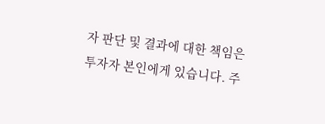자 판단 및 결과에 대한 책임은 투자자 본인에게 있습니다. 주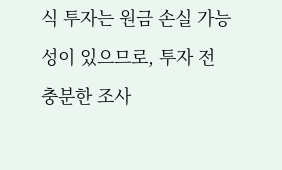식 투자는 원금 손실 가능성이 있으므로, 투자 전 충분한 조사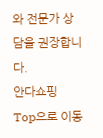와 전문가 상담을 권장합니다.
안다쇼핑
Top으로 이동